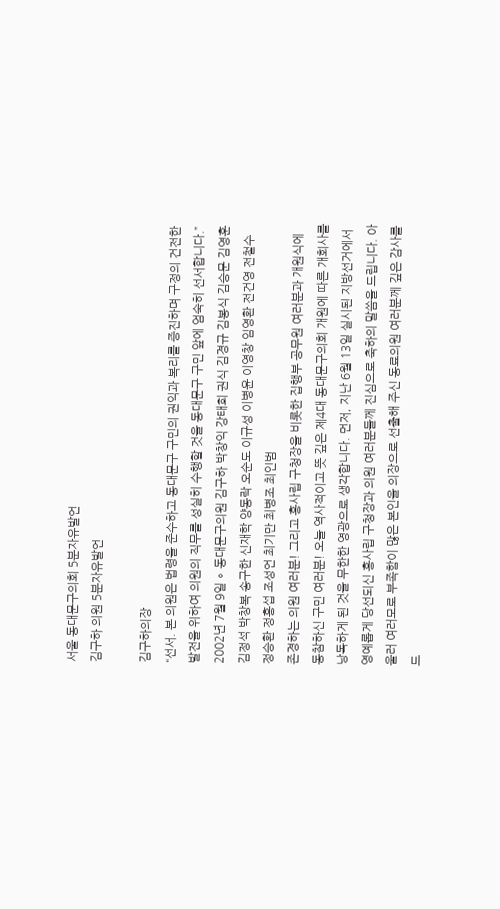서울 동대문구의회 5분자유발언
김구하 의원 5분자유발언

김구하의장
“선서. 본 의원은 법령을 준수하고 동대문구 구민의 권익과 복리를 증진하며 구정의 건전한 발전을 위하여 의원의 직무를 성실히 수행할 것을 동대문구 구민 앞에 엄숙히 선서합니다.” 2002년 7월 9일 ∘ 동대문구의원 김구하 박창익 강태희 권식 김경규 김봉식 김승문 김영훈 김정석 박창복 송구한 신재학 양동락 오순도 이규성 이병윤 이영창 임영환 전건영 전철수 정승환 정흥섭 조성언 최기만 최병조 최인범
존경하는 의원 여러분! 그리고 홍사립 구청장을 비롯한 집행부 공무원 여러분과 개원식에 동참하신 구민 여러분! 오늘 역사적이고 뜻 깊은 제4대 동대문구의회 개원에 따른 개회사를 낭독하게 된 것을 무한한 영광으로 생각합니다. 먼저, 지난 6월 13일 실시된 지방선거에서 영예롭게 당선되신 홍사립 구청장과 의원 여러분들께 진심으로 축하의 말씀을 드립니다. 아울러 여러모로 부족함이 많은 본인을 의장으로 선출해 주신 동료의원 여러분께 깊은 감사를 드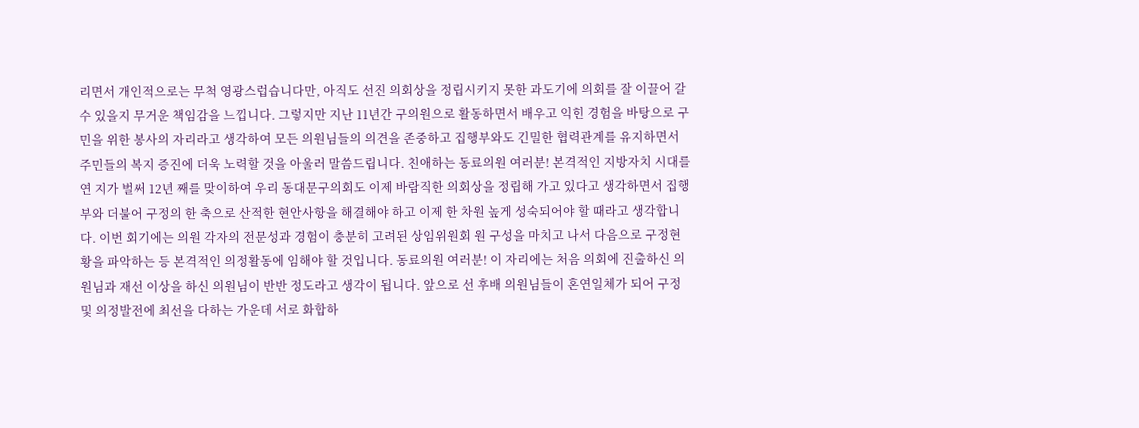리면서 개인적으로는 무척 영광스럽습니다만, 아직도 선진 의회상을 정립시키지 못한 과도기에 의회를 잘 이끌어 갈 수 있을지 무거운 책임감을 느낍니다. 그렇지만 지난 11년간 구의원으로 활동하면서 배우고 익힌 경험을 바탕으로 구민을 위한 봉사의 자리라고 생각하여 모든 의원님들의 의견을 존중하고 집행부와도 긴밀한 협력관계를 유지하면서 주민들의 복지 증진에 더욱 노력할 것을 아울러 말씀드립니다. 친애하는 동료의원 여러분! 본격적인 지방자치 시대를 연 지가 벌써 12년 째를 맞이하여 우리 동대문구의회도 이제 바람직한 의회상을 정립해 가고 있다고 생각하면서 집행부와 더불어 구정의 한 축으로 산적한 현안사항을 해결해야 하고 이제 한 차원 높게 성숙되어야 할 때라고 생각합니다. 이번 회기에는 의원 각자의 전문성과 경험이 충분히 고려된 상임위원회 원 구성을 마치고 나서 다음으로 구정현황을 파악하는 등 본격적인 의정활동에 임해야 할 것입니다. 동료의원 여러분! 이 자리에는 처음 의회에 진출하신 의원님과 재선 이상을 하신 의원님이 반반 정도라고 생각이 됩니다. 앞으로 선 후배 의원님들이 혼연일체가 되어 구정 및 의정발전에 최선을 다하는 가운데 서로 화합하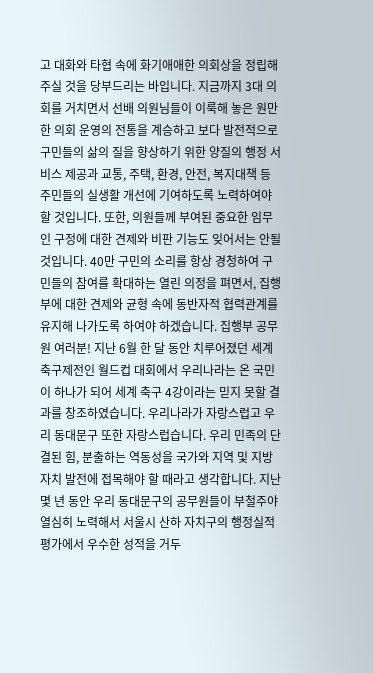고 대화와 타협 속에 화기애애한 의회상을 정립해 주실 것을 당부드리는 바입니다. 지금까지 3대 의회를 거치면서 선배 의원님들이 이룩해 놓은 원만한 의회 운영의 전통을 계승하고 보다 발전적으로 구민들의 삶의 질을 향상하기 위한 양질의 행정 서비스 제공과 교통, 주택, 환경, 안전, 복지대책 등 주민들의 실생활 개선에 기여하도록 노력하여야 할 것입니다. 또한, 의원들께 부여된 중요한 임무인 구정에 대한 견제와 비판 기능도 잊어서는 안될 것입니다. 40만 구민의 소리를 항상 경청하여 구민들의 참여를 확대하는 열린 의정을 펴면서, 집행부에 대한 견제와 균형 속에 동반자적 협력관계를 유지해 나가도록 하여야 하겠습니다. 집행부 공무원 여러분! 지난 6월 한 달 동안 치루어졌던 세계 축구제전인 월드컵 대회에서 우리나라는 온 국민이 하나가 되어 세계 축구 4강이라는 믿지 못할 결과를 창조하였습니다. 우리나라가 자랑스럽고 우리 동대문구 또한 자랑스럽습니다. 우리 민족의 단결된 힘, 분출하는 역동성을 국가와 지역 및 지방자치 발전에 접목해야 할 때라고 생각합니다. 지난 몇 년 동안 우리 동대문구의 공무원들이 부철주야 열심히 노력해서 서울시 산하 자치구의 행정실적 평가에서 우수한 성적을 거두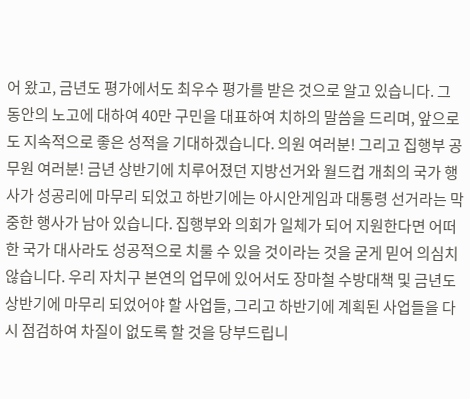어 왔고, 금년도 평가에서도 최우수 평가를 받은 것으로 알고 있습니다. 그 동안의 노고에 대하여 40만 구민을 대표하여 치하의 말씀을 드리며, 앞으로도 지속적으로 좋은 성적을 기대하겠습니다. 의원 여러분! 그리고 집행부 공무원 여러분! 금년 상반기에 치루어졌던 지방선거와 월드컵 개최의 국가 행사가 성공리에 마무리 되었고 하반기에는 아시안게임과 대통령 선거라는 막중한 행사가 남아 있습니다. 집행부와 의회가 일체가 되어 지원한다면 어떠한 국가 대사라도 성공적으로 치룰 수 있을 것이라는 것을 굳게 믿어 의심치 않습니다. 우리 자치구 본연의 업무에 있어서도 장마철 수방대책 및 금년도 상반기에 마무리 되었어야 할 사업들, 그리고 하반기에 계획된 사업들을 다시 점검하여 차질이 없도록 할 것을 당부드립니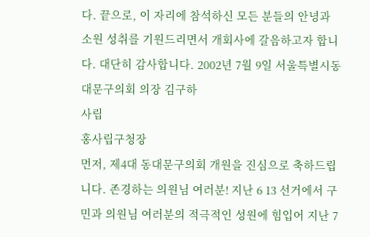다. 끝으로, 이 자리에 참석하신 모든 분들의 안녕과 소원 성취를 기원드리면서 개회사에 갈음하고자 합니다. 대단히 감사합니다. 2002년 7월 9일 서울특별시동대문구의회 의장 김구하
사립
홍사립구청장
먼저, 제4대 동대문구의회 개원을 진심으로 축하드립니다. 존경하는 의원님 여러분! 지난 6 13 선거에서 구민과 의원님 여러분의 적극적인 성원에 힘입어 지난 7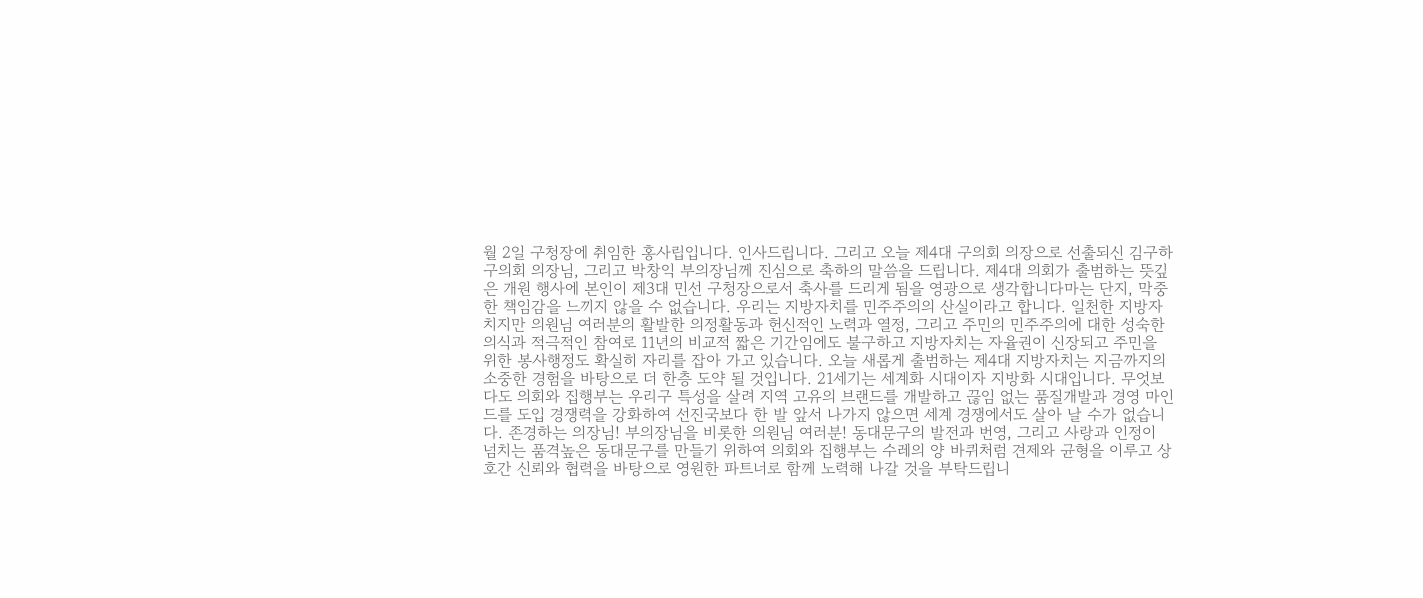월 2일 구청장에 취임한 홍사립입니다. 인사드립니다. 그리고 오늘 제4대 구의회 의장으로 선출되신 김구하 구의회 의장님, 그리고 박창익 부의장님께 진심으로 축하의 말씀을 드립니다. 제4대 의회가 출범하는 뜻깊은 개원 행사에 본인이 제3대 민선 구청장으로서 축사를 드리게 됨을 영광으로 생각합니다마는 단지, 막중한 책임감을 느끼지 않을 수 없습니다. 우리는 지방자치를 민주주의의 산실이라고 합니다. 일천한 지방자치지만 의원님 여러분의 활발한 의정활동과 헌신적인 노력과 열정, 그리고 주민의 민주주의에 대한 성숙한 의식과 적극적인 참여로 11년의 비교적 짧은 기간임에도 불구하고 지방자치는 자율권이 신장되고 주민을 위한 봉사행정도 확실히 자리를 잡아 가고 있습니다. 오늘 새롭게 출범하는 제4대 지방자치는 지금까지의 소중한 경험을 바탕으로 더 한층 도약 될 것입니다. 21세기는 세계화 시대이자 지방화 시대입니다. 무엇보다도 의회와 집행부는 우리구 특성을 살려 지역 고유의 브랜드를 개발하고 끊임 없는 품질개발과 경영 마인드를 도입 경쟁력을 강화하여 선진국보다 한 발 앞서 나가지 않으면 세계 경쟁에서도 살아 날 수가 없습니다. 존경하는 의장님! 부의장님을 비롯한 의원님 여러분! 동대문구의 발전과 번영, 그리고 사랑과 인정이 넘치는 품격높은 동대문구를 만들기 위하여 의회와 집행부는 수레의 양 바퀴처럼 견제와 균형을 이루고 상호간 신뢰와 협력을 바탕으로 영원한 파트너로 함께 노력해 나갈 것을 부탁드립니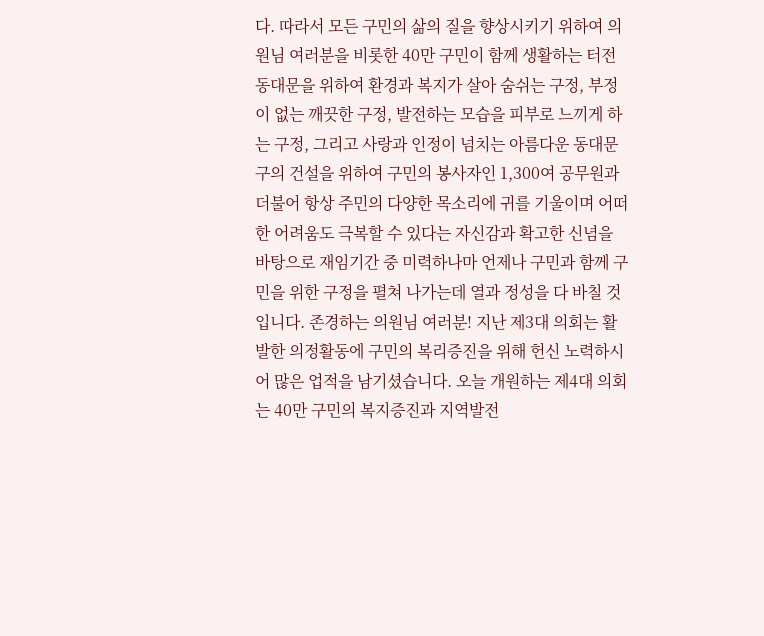다. 따라서 모든 구민의 삶의 질을 향상시키기 위하여 의원님 여러분을 비롯한 40만 구민이 함께 생활하는 터전 동대문을 위하여 환경과 복지가 살아 숨쉬는 구정, 부정이 없는 깨끗한 구정, 발전하는 모습을 피부로 느끼게 하는 구정, 그리고 사랑과 인정이 넘치는 아름다운 동대문구의 건설을 위하여 구민의 봉사자인 1,300여 공무원과 더불어 항상 주민의 다양한 목소리에 귀를 기울이며 어떠한 어려움도 극복할 수 있다는 자신감과 확고한 신념을 바탕으로 재임기간 중 미력하나마 언제나 구민과 함께 구민을 위한 구정을 펼쳐 나가는데 열과 정성을 다 바칠 것입니다. 존경하는 의원님 여러분! 지난 제3대 의회는 활발한 의정활동에 구민의 복리증진을 위해 헌신 노력하시어 많은 업적을 남기셨습니다. 오늘 개원하는 제4대 의회는 40만 구민의 복지증진과 지역발전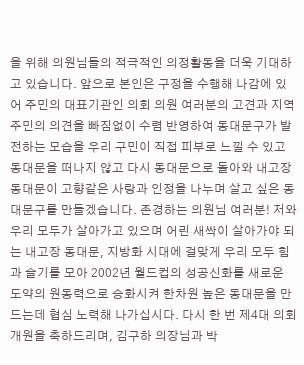을 위해 의원님들의 적극적인 의정활동을 더욱 기대하고 있습니다. 앞으로 본인은 구정을 수행해 나감에 있어 주민의 대표기관인 의회 의원 여러분의 고견과 지역주민의 의견을 빠짐없이 수렴 반영하여 동대문구가 발전하는 모습을 우리 구민이 직접 피부로 느낄 수 있고 동대문을 떠나지 않고 다시 동대문으로 돌아와 내고장 동대문이 고향같은 사랑과 인정을 나누며 살고 싶은 동대문구를 만들겠습니다. 존경하는 의원님 여러분! 저와 우리 모두가 살아가고 있으며 어린 새싹이 살아가야 되는 내고장 동대문, 지방화 시대에 걸맞게 우리 모두 힘과 슬기를 모아 2002년 월드컵의 성공신화를 새로운 도약의 원동력으로 승화시켜 한차원 높은 동대문을 만드는데 협심 노력해 나가십시다. 다시 한 번 제4대 의회 개원을 축하드리며, 김구하 의장님과 박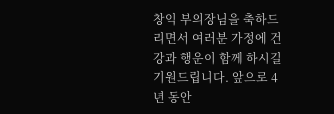창익 부의장님을 축하드리면서 여러분 가정에 건강과 행운이 함께 하시길 기원드립니다. 앞으로 4년 동안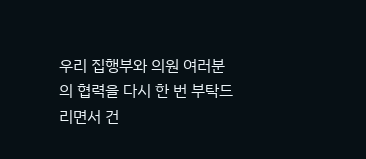우리 집행부와 의원 여러분의 협력을 다시 한 번 부탁드리면서 건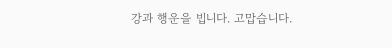강과 행운을 빕니다. 고맙습니다.